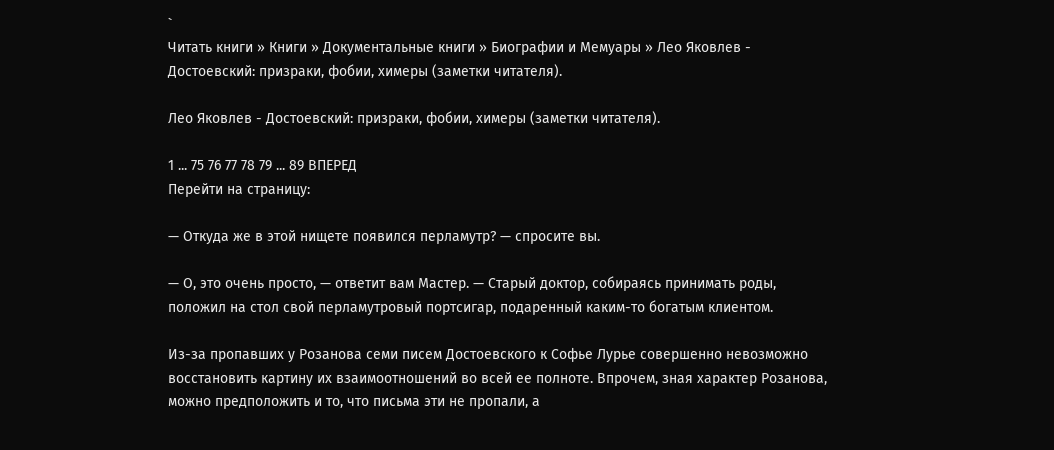`
Читать книги » Книги » Документальные книги » Биографии и Мемуары » Лео Яковлев - Достоевский: призраки, фобии, химеры (заметки читателя).

Лео Яковлев - Достоевский: призраки, фобии, химеры (заметки читателя).

1 ... 75 76 77 78 79 ... 89 ВПЕРЕД
Перейти на страницу:

— Откуда же в этой нищете появился перламутр? — спросите вы.

— О, это очень просто, — ответит вам Мастер. — Старый доктор, собираясь принимать роды, положил на стол свой перламутровый портсигар, подаренный каким-то богатым клиентом.

Из-за пропавших у Розанова семи писем Достоевского к Софье Лурье совершенно невозможно восстановить картину их взаимоотношений во всей ее полноте. Впрочем, зная характер Розанова, можно предположить и то, что письма эти не пропали, а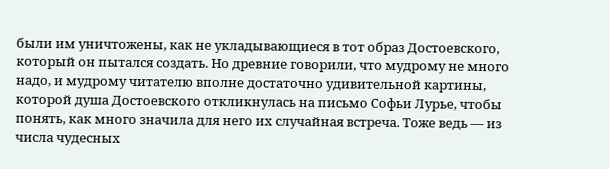были им уничтожены, как не укладывающиеся в тот образ Достоевского, который он пытался создать. Но древние говорили, что мудрому не много надо, и мудрому читателю вполне достаточно удивительной картины, которой душа Достоевского откликнулась на письмо Софьи Лурье, чтобы понять, как много значила для него их случайная встреча. Тоже ведь — из числа чудесных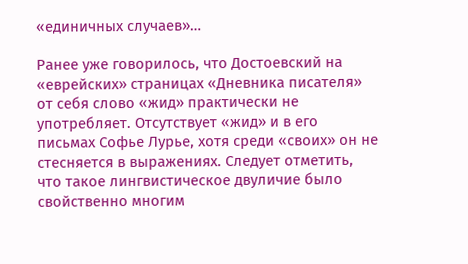«единичных случаев»…

Ранее уже говорилось, что Достоевский на «еврейских» страницах «Дневника писателя» от себя слово «жид» практически не употребляет. Отсутствует «жид» и в его письмах Софье Лурье, хотя среди «своих» он не стесняется в выражениях. Следует отметить, что такое лингвистическое двуличие было свойственно многим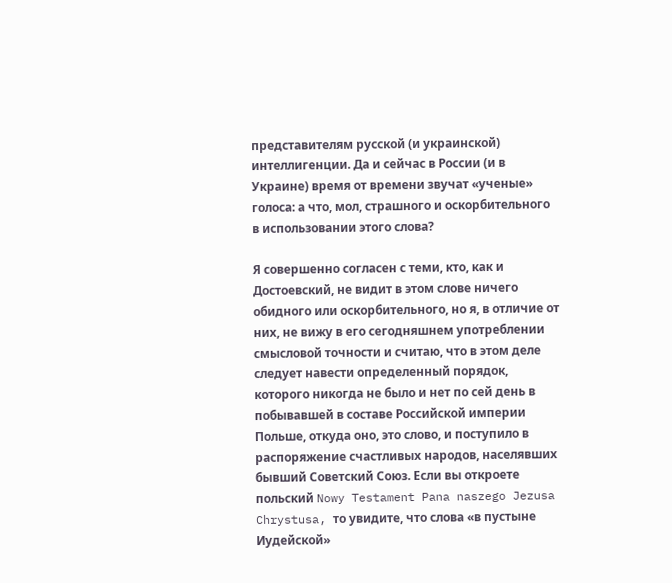представителям русской (и украинской) интеллигенции. Да и сейчас в России (и в Украине) время от времени звучат «ученые» голоса: а что, мол, страшного и оскорбительного в использовании этого слова?

Я совершенно согласен с теми, кто, как и Достоевский, не видит в этом слове ничего обидного или оскорбительного, но я, в отличие от них, не вижу в его сегодняшнем употреблении смысловой точности и считаю, что в этом деле следует навести определенный порядок, которого никогда не было и нет по сей день в побывавшей в составе Российской империи Польше, откуда оно, это слово, и поступило в распоряжение счастливых народов, населявших бывший Советский Союз. Если вы откроете польский Nowy Testament Pana naszego Jezusa Chrystusa, то увидите, что слова «в пустыне Иудейской»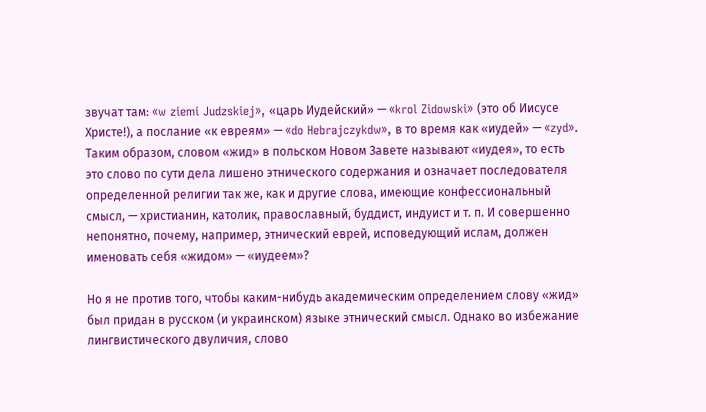звучат там: «w ziemi Judzskiej», «царь Иудейский» — «krol Zidowski» (это об Иисусе Христе!), а послание «к евреям» — «do Hebrajczykdw», в то время как «иудей» — «zyd». Таким образом, словом «жид» в польском Новом Завете называют «иудея», то есть это слово по сути дела лишено этнического содержания и означает последователя определенной религии так же, как и другие слова, имеющие конфессиональный смысл, — христианин, католик, православный, буддист, индуист и т. п. И совершенно непонятно, почему, например, этнический еврей, исповедующий ислам, должен именовать себя «жидом» — «иудеем»?

Но я не против того, чтобы каким-нибудь академическим определением слову «жид» был придан в русском (и украинском) языке этнический смысл. Однако во избежание лингвистического двуличия, слово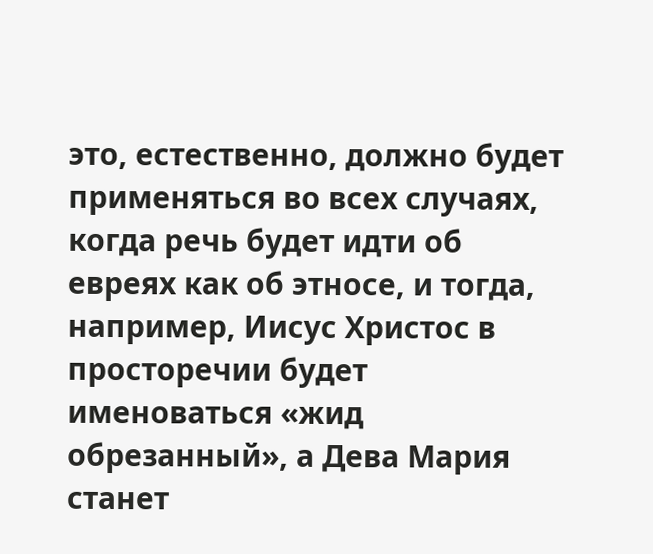это, естественно, должно будет применяться во всех случаях, когда речь будет идти об евреях как об этносе, и тогда, например, Иисус Христос в просторечии будет именоваться «жид обрезанный», а Дева Мария станет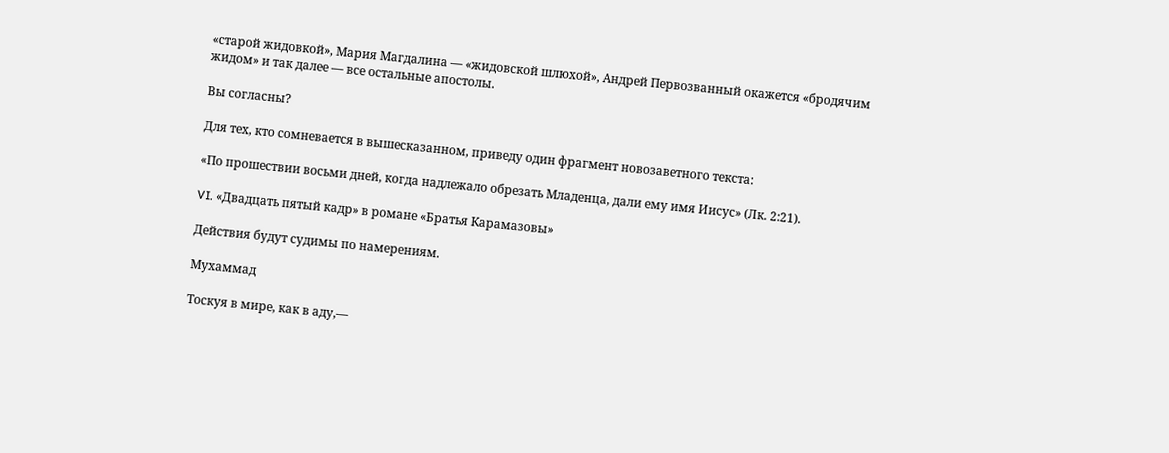«старой жидовкой», Мария Магдалина — «жидовской шлюхой», Андрей Первозванный окажется «бродячим жидом» и так далее — все остальные апостолы.

Вы согласны?

Для тех, кто сомневается в вышесказанном, приведу один фрагмент новозаветного текста:

«По прошествии восьми дней, когда надлежало обрезать Младенца, дали ему имя Иисус» (Лк. 2:21).

VI. «Двадцать пятый кадр» в романе «Братья Карамазовы»

Действия будут судимы по намерениям.

Мухаммад

Тоскуя в мире, как в аду,—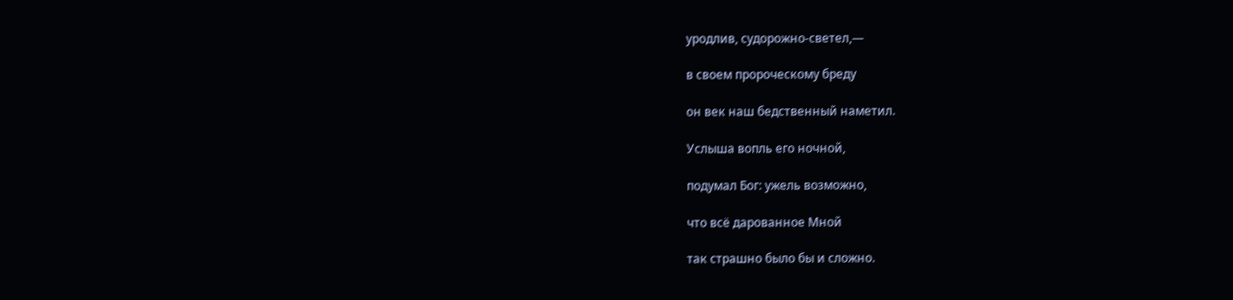уродлив, судорожно-светел,—

в своем пророческому бреду

он век наш бедственный наметил.

Услыша вопль его ночной,

подумал Бог: ужель возможно,

что всё дарованное Мной

так страшно было бы и сложно.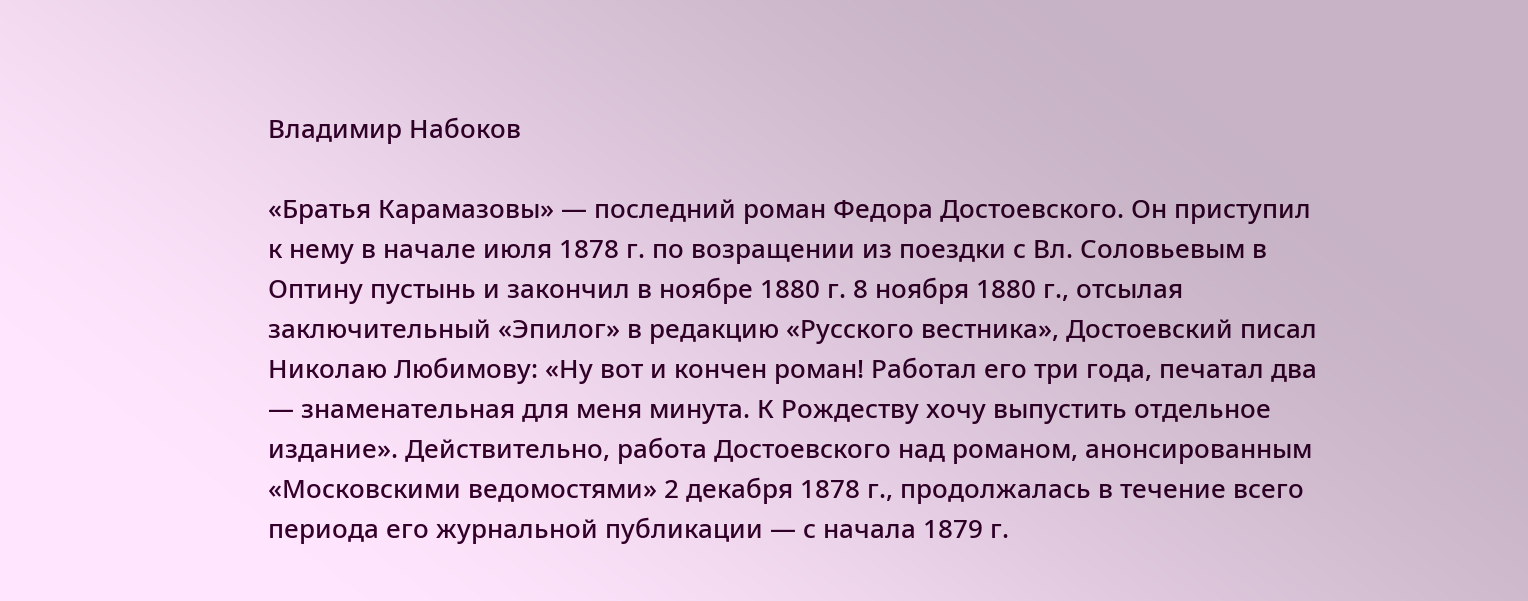Владимир Набоков

«Братья Карамазовы» — последний роман Федора Достоевского. Он приступил к нему в начале июля 1878 г. по возращении из поездки с Вл. Соловьевым в Оптину пустынь и закончил в ноябре 1880 г. 8 ноября 1880 г., отсылая заключительный «Эпилог» в редакцию «Русского вестника», Достоевский писал Николаю Любимову: «Ну вот и кончен роман! Работал его три года, печатал два — знаменательная для меня минута. К Рождеству хочу выпустить отдельное издание». Действительно, работа Достоевского над романом, анонсированным «Московскими ведомостями» 2 декабря 1878 г., продолжалась в течение всего периода его журнальной публикации — с начала 1879 г.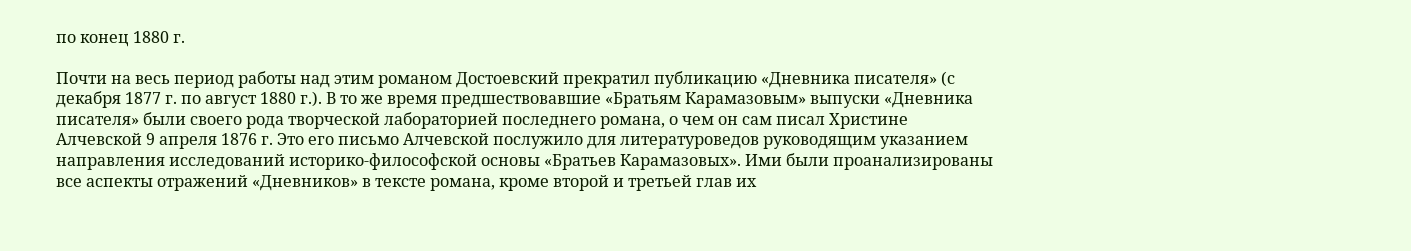по конец 1880 г.

Почти на весь период работы над этим романом Достоевский прекратил публикацию «Дневника писателя» (с декабря 1877 г. по август 1880 г.). В то же время предшествовавшие «Братьям Карамазовым» выпуски «Дневника писателя» были своего рода творческой лабораторией последнего романа, о чем он сам писал Христине Алчевской 9 апреля 1876 г. Это его письмо Алчевской послужило для литературоведов руководящим указанием направления исследований историко-философской основы «Братьев Карамазовых». Ими были проанализированы все аспекты отражений «Дневников» в тексте романа, кроме второй и третьей глав их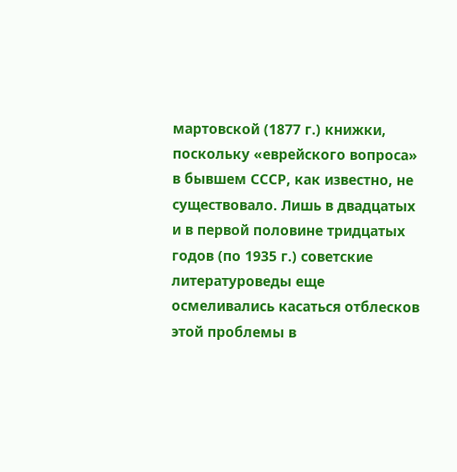мартовской (1877 г.) книжки, поскольку «еврейского вопроса» в бывшем СССР, как известно, не существовало. Лишь в двадцатых и в первой половине тридцатых годов (по 1935 г.) советские литературоведы еще осмеливались касаться отблесков этой проблемы в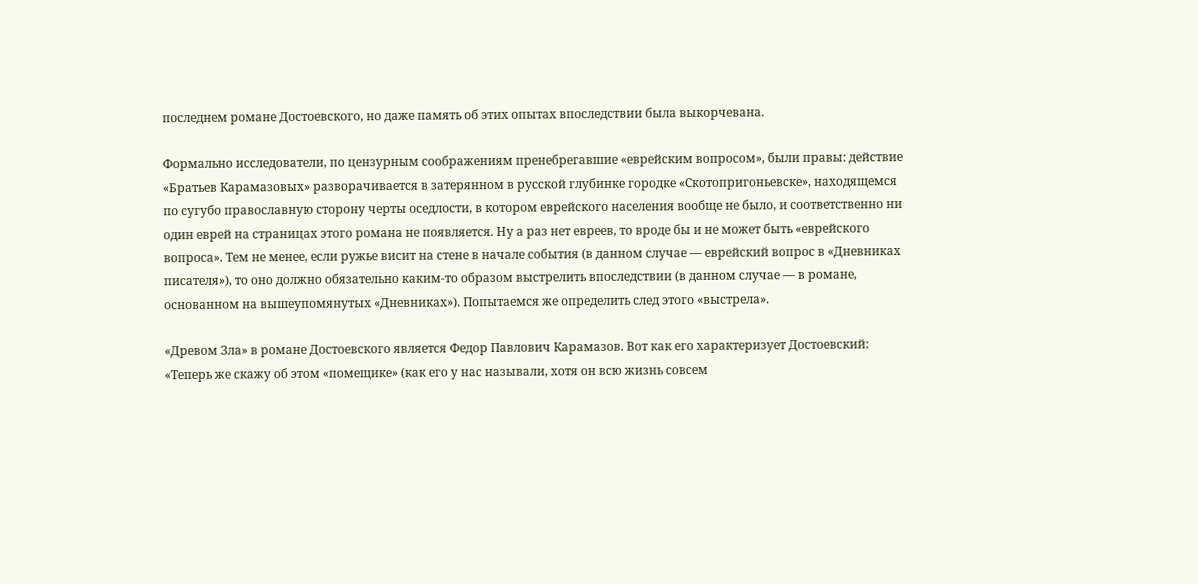последнем романе Достоевского, но даже память об этих опытах впоследствии была выкорчевана.

Формально исследователи, по цензурным соображениям пренебрегавшие «еврейским вопросом», были правы: действие «Братьев Карамазовых» разворачивается в затерянном в русской глубинке городке «Скотопригоньевске», находящемся по сугубо православную сторону черты оседлости, в котором еврейского населения вообще не было, и соответственно ни один еврей на страницах этого романа не появляется. Ну а раз нет евреев, то вроде бы и не может быть «еврейского вопроса». Тем не менее, если ружье висит на стене в начале события (в данном случае — еврейский вопрос в «Дневниках писателя»), то оно должно обязательно каким-то образом выстрелить впоследствии (в данном случае — в романе, основанном на вышеупомянутых «Дневниках»). Попытаемся же определить след этого «выстрела».

«Древом Зла» в романе Достоевского является Федор Павлович Карамазов. Вот как его характеризует Достоевский: «Теперь же скажу об этом «помещике» (как его у нас называли, хотя он всю жизнь совсем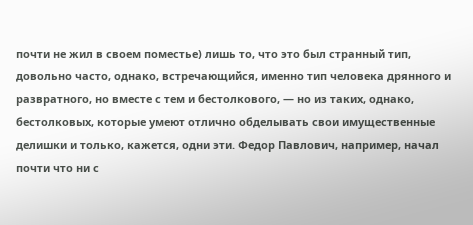почти не жил в своем поместье) лишь то, что это был странный тип, довольно часто, однако, встречающийся, именно тип человека дрянного и развратного, но вместе с тем и бестолкового, — но из таких, однако, бестолковых, которые умеют отлично обделывать свои имущественные делишки и только, кажется, одни эти. Федор Павлович, например, начал почти что ни с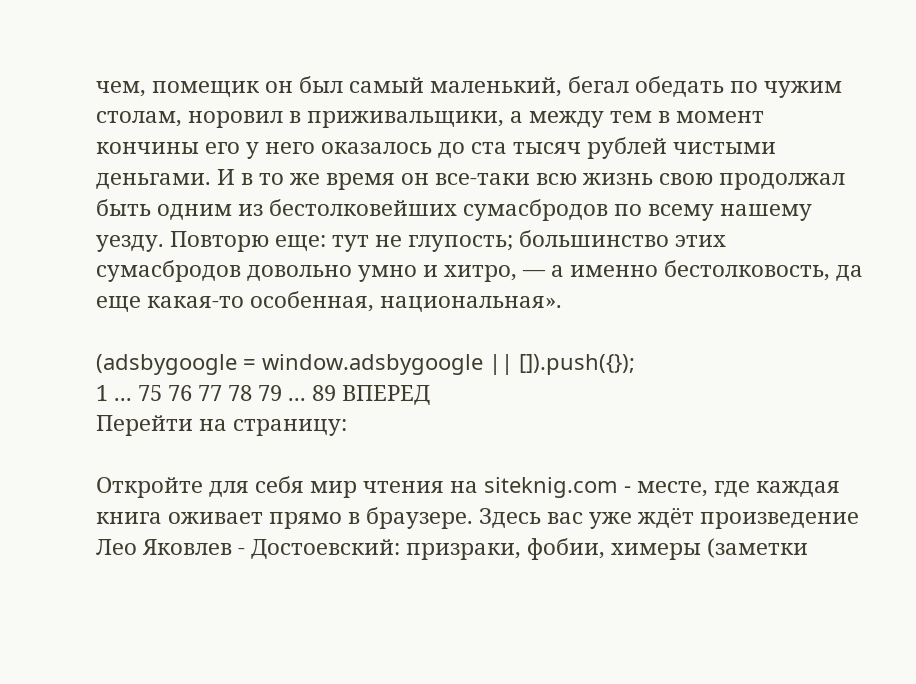чем, помещик он был самый маленький, бегал обедать по чужим столам, норовил в приживальщики, а между тем в момент кончины его у него оказалось до ста тысяч рублей чистыми деньгами. И в то же время он все-таки всю жизнь свою продолжал быть одним из бестолковейших сумасбродов по всему нашему уезду. Повторю еще: тут не глупость; большинство этих сумасбродов довольно умно и хитро, — а именно бестолковость, да еще какая-то особенная, национальная».

(adsbygoogle = window.adsbygoogle || []).push({});
1 ... 75 76 77 78 79 ... 89 ВПЕРЕД
Перейти на страницу:

Откройте для себя мир чтения на siteknig.com - месте, где каждая книга оживает прямо в браузере. Здесь вас уже ждёт произведение Лео Яковлев - Достоевский: призраки, фобии, химеры (заметки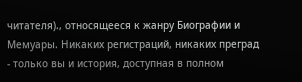читателя)., относящееся к жанру Биографии и Мемуары. Никаких регистраций, никаких преград - только вы и история, доступная в полном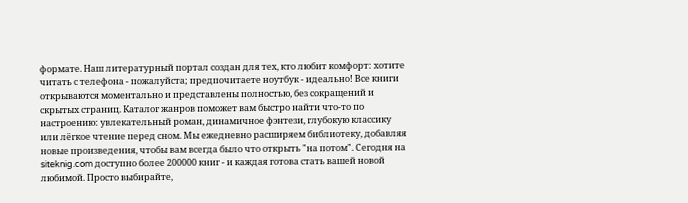формате. Наш литературный портал создан для тех, кто любит комфорт: хотите читать с телефона - пожалуйста; предпочитаете ноутбук - идеально! Все книги открываются моментально и представлены полностью, без сокращений и скрытых страниц. Каталог жанров поможет вам быстро найти что-то по настроению: увлекательный роман, динамичное фэнтези, глубокую классику или лёгкое чтение перед сном. Мы ежедневно расширяем библиотеку, добавляя новые произведения, чтобы вам всегда было что открыть "на потом". Сегодня на siteknig.com доступно более 200000 книг - и каждая готова стать вашей новой любимой. Просто выбирайте,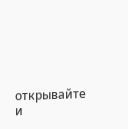открывайте и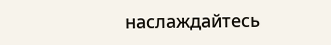наслаждайтесь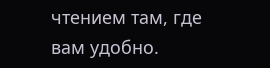чтением там, где вам удобно.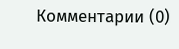Комментарии (0)